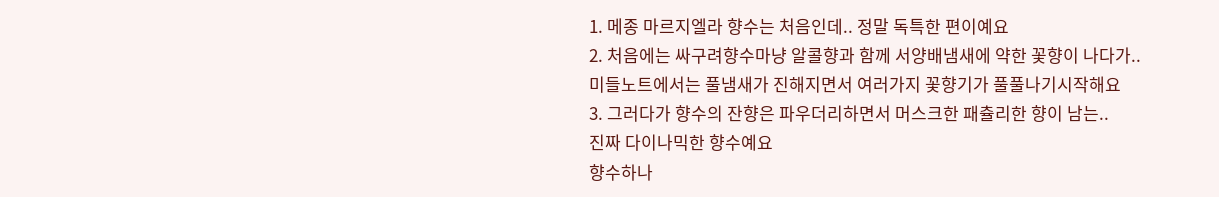1. 메종 마르지엘라 향수는 처음인데.. 정말 독특한 편이예요
2. 처음에는 싸구려향수마냥 알콜향과 함께 서양배냄새에 약한 꽃향이 나다가..
미들노트에서는 풀냄새가 진해지면서 여러가지 꽃향기가 풀풀나기시작해요
3. 그러다가 향수의 잔향은 파우더리하면서 머스크한 패츌리한 향이 남는..
진짜 다이나믹한 향수예요
향수하나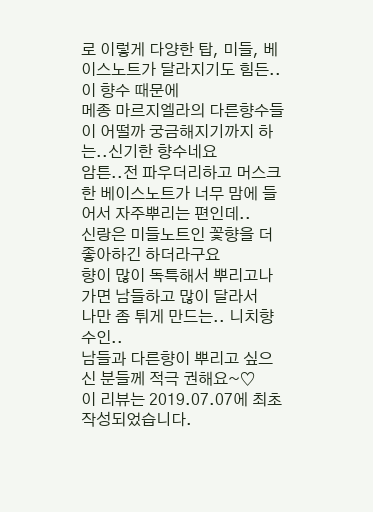로 이렇게 다양한 탑, 미들, 베이스노트가 달라지기도 힘든..
이 향수 때문에
메종 마르지엘라의 다른향수들이 어떨까 궁금해지기까지 하는..신기한 향수네요
암튼..전 파우더리하고 머스크한 베이스노트가 너무 맘에 들어서 자주뿌리는 편인데..
신랑은 미들노트인 꽃향을 더 좋아하긴 하더라구요
향이 많이 독특해서 뿌리고나가면 남들하고 많이 달라서
나만 좀 튀게 만드는.. 니치향수인..
남들과 다른향이 뿌리고 싶으신 분들께 적극 권해요~♡
이 리뷰는 2019.07.07에 최초 작성되었습니다.